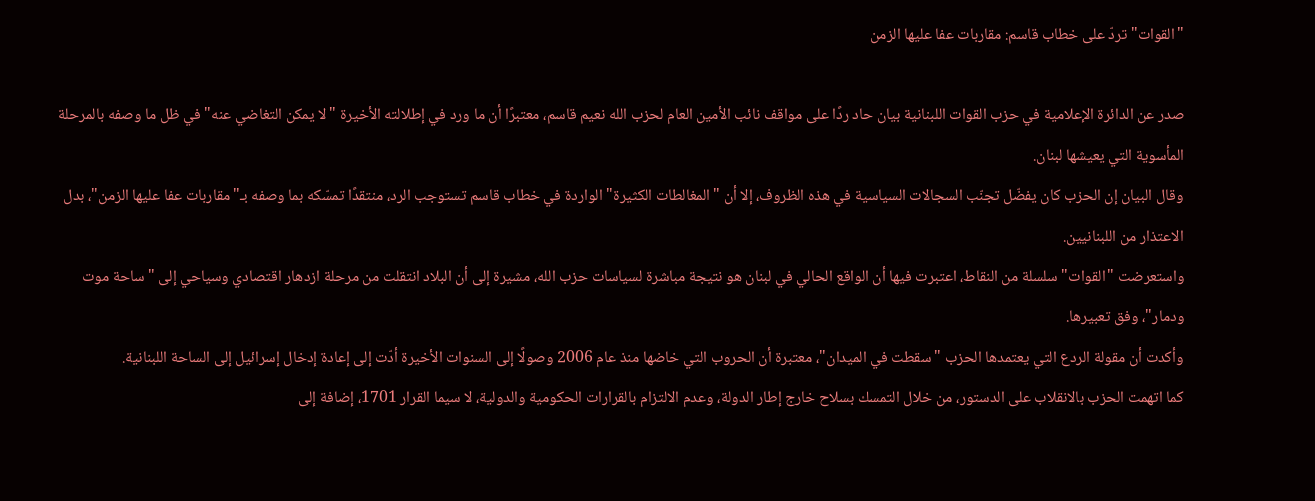"القوات" تردّ على خطاب قاسم: مقاربات عفا عليها الزمن

صدر عن الدائرة الإعلامية في حزب القوات اللبنانية بيان حاد ردًا على مواقف نائب الأمين العام لحزب الله نعيم قاسم، معتبرًا أن ما ورد في إطلالته الأخيرة "لا يمكن التغاضي عنه" في ظل ما وصفه بالمرحلة المأسوية التي يعيشها لبنان.
وقال البيان إن الحزب كان يفضّل تجنّب السجالات السياسية في هذه الظروف، إلا أن "المغالطات الكثيرة" الواردة في خطاب قاسم تستوجب الرد، منتقدًا تمسّكه بما وصفه بـ"مقاربات عفا عليها الزمن"، بدل الاعتذار من اللبنانيين.
واستعرضت "القوات" سلسلة من النقاط، اعتبرت فيها أن الواقع الحالي في لبنان هو نتيجة مباشرة لسياسات حزب الله، مشيرة إلى أن البلاد انتقلت من مرحلة ازدهار اقتصادي وسياحي إلى "ساحة موت ودمار"، وفق تعبيرها.
وأكدت أن مقولة الردع التي يعتمدها الحزب "سقطت في الميدان"، معتبرة أن الحروب التي خاضها منذ عام 2006 وصولًا إلى السنوات الأخيرة أدّت إلى إعادة إدخال إسرائيل إلى الساحة اللبنانية.
كما اتهمت الحزب بالانقلاب على الدستور، من خلال التمسك بسلاح خارج إطار الدولة، وعدم الالتزام بالقرارات الحكومية والدولية، لا سيما القرار 1701، إضافة إلى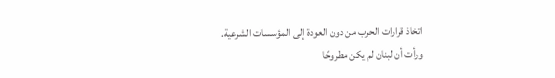اتخاذ قرارات الحرب من دون العودة إلى المؤسسات الشرعية.
ورأت أن لبنان لم يكن مطروحًا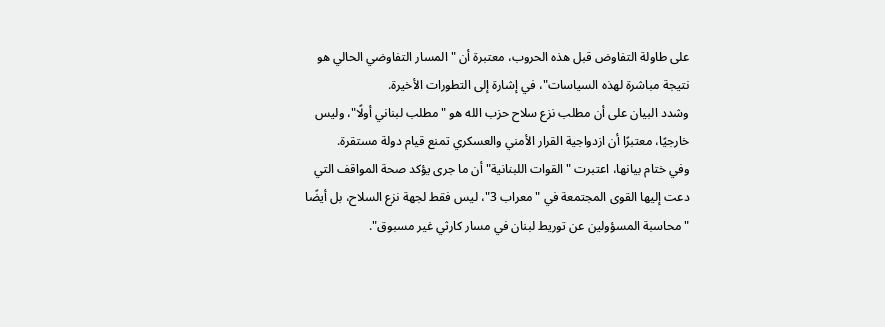على طاولة التفاوض قبل هذه الحروب، معتبرة أن "المسار التفاوضي الحالي هو نتيجة مباشرة لهذه السياسات"، في إشارة إلى التطورات الأخيرة.
وشدد البيان على أن مطلب نزع سلاح حزب الله هو "مطلب لبناني أولًا"، وليس خارجيًا، معتبرًا أن ازدواجية القرار الأمني والعسكري تمنع قيام دولة مستقرة.
وفي ختام بيانها، اعتبرت "القوات اللبنانية" أن ما جرى يؤكد صحة المواقف التي دعت إليها القوى المجتمعة في "معراب 3"، ليس فقط لجهة نزع السلاح، بل أيضًا "محاسبة المسؤولين عن توريط لبنان في مسار كارثي غير مسبوق".